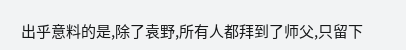出乎意料的是,除了袁野,所有人都拜到了师父,只留下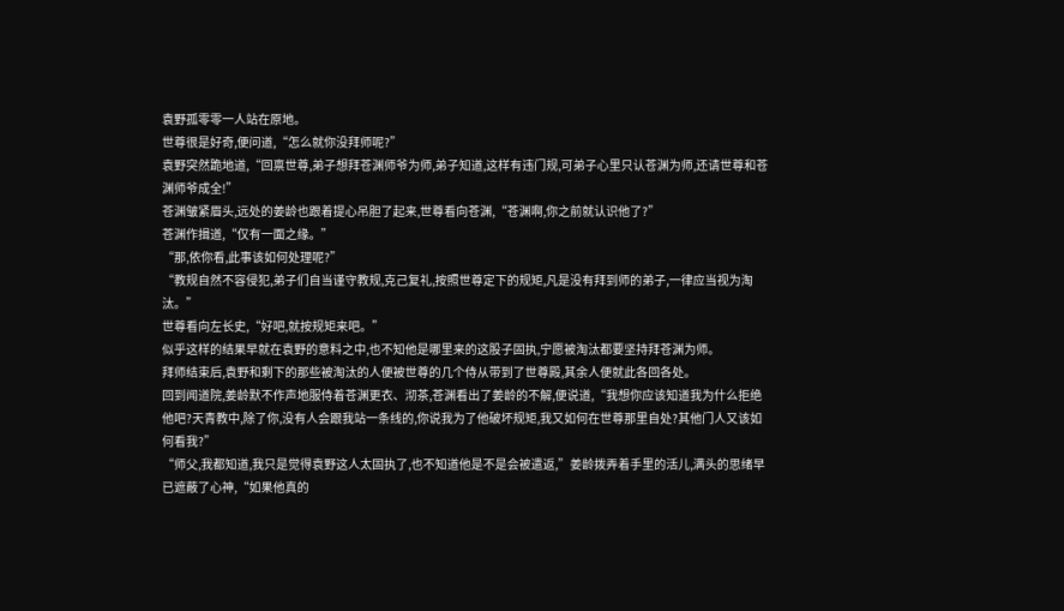袁野孤零零一人站在原地。
世尊很是好奇,便问道,“怎么就你没拜师呢?”
袁野突然跪地道,“回禀世尊,弟子想拜苍渊师爷为师,弟子知道,这样有违门规,可弟子心里只认苍渊为师,还请世尊和苍渊师爷成全!”
苍渊皱紧眉头,远处的姜龄也跟着提心吊胆了起来,世尊看向苍渊,“苍渊啊,你之前就认识他了?”
苍渊作揖道,“仅有一面之缘。”
“那,依你看,此事该如何处理呢?”
“教规自然不容侵犯,弟子们自当谨守教规,克己复礼,按照世尊定下的规矩,凡是没有拜到师的弟子,一律应当视为淘汰。”
世尊看向左长史,“好吧,就按规矩来吧。”
似乎这样的结果早就在袁野的意料之中,也不知他是哪里来的这股子固执,宁愿被淘汰都要坚持拜苍渊为师。
拜师结束后,袁野和剩下的那些被淘汰的人便被世尊的几个侍从带到了世尊殿,其余人便就此各回各处。
回到闻道院,姜龄默不作声地服侍着苍渊更衣、沏茶,苍渊看出了姜龄的不解,便说道,“我想你应该知道我为什么拒绝他吧?天青教中,除了你,没有人会跟我站一条线的,你说我为了他破坏规矩,我又如何在世尊那里自处?其他门人又该如何看我?”
“师父,我都知道,我只是觉得袁野这人太固执了,也不知道他是不是会被遣返,”姜龄拨弄着手里的活儿,满头的思绪早已遮蔽了心神,“如果他真的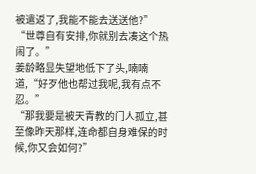被遣返了,我能不能去送送他?”
“世尊自有安排,你就别去凑这个热闹了。”
姜龄略显失望地低下了头,喃喃道,“好歹他也帮过我呢,我有点不忍。”
“那我要是被天青教的门人孤立,甚至像昨天那样,连命都自身难保的时候,你又会如何?”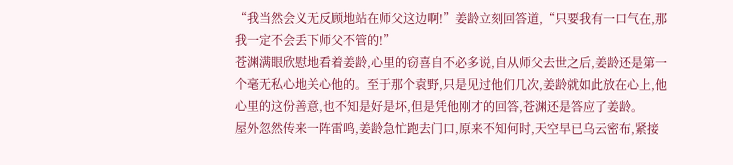“我当然会义无反顾地站在师父这边啊!”姜龄立刻回答道,“只要我有一口气在,那我一定不会丢下师父不管的!”
苍渊满眼欣慰地看着姜龄,心里的窃喜自不必多说,自从师父去世之后,姜龄还是第一个毫无私心地关心他的。至于那个袁野,只是见过他们几次,姜龄就如此放在心上,他心里的这份善意,也不知是好是坏,但是凭他刚才的回答,苍渊还是答应了姜龄。
屋外忽然传来一阵雷鸣,姜龄急忙跑去门口,原来不知何时,天空早已乌云密布,紧接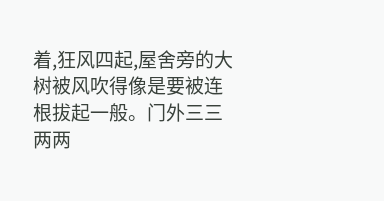着,狂风四起,屋舍旁的大树被风吹得像是要被连根拔起一般。门外三三两两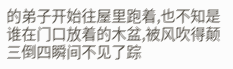的弟子开始往屋里跑着,也不知是谁在门口放着的木盆,被风吹得颠三倒四瞬间不见了踪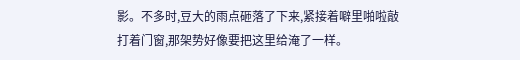影。不多时,豆大的雨点砸落了下来,紧接着噼里啪啦敲打着门窗,那架势好像要把这里给淹了一样。